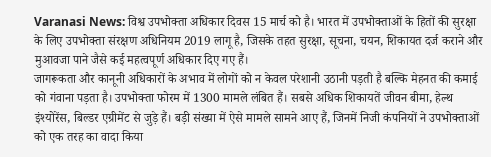Varanasi News: विश्व उपभोक्ता अधिकार दिवस 15 मार्च को है। भारत में उपभोक्ताओं के हितों की सुरक्षा के लिए उपभोक्ता संरक्षण अधिनियम 2019 लागू है, जिसके तहत सुरक्षा, सूचना, चयन, शिकायत दर्ज कराने और मुआवजा पाने जैसे कई महत्वपूर्ण अधिकार दिए गए हैं।
जागरूकता और कानूनी अधिकारों के अभाव में लोगों को न केवल परेशानी उठानी पड़ती है बल्कि मेहनत की कमाई को गंवाना पड़ता है। उपभोक्ता फोरम में 1300 मामले लंबित हैं। सबसे अधिक शिकायतें जीवन बीमा, हेल्थ इंश्योरेंस, बिल्डर एग्रीमेंट से जुड़े हैं। बड़ी संख्या में ऐसे मामले सामने आए हैं, जिनमें निजी कंपनियों ने उपभोक्ताओं को एक तरह का वादा किया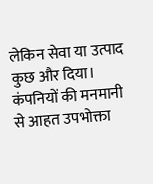लेकिन सेवा या उत्पाद कुछ और दिया।
कंपनियों की मनमानी से आहत उपभोक्ता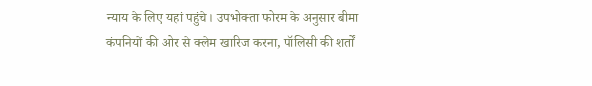न्याय के लिए यहां पहुंचे। उपभोक्ता फोरम के अनुसार बीमा कंपनियों की ओर से क्लेम खारिज करना, पॉलिसी की शर्तों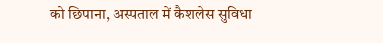को छिपाना, अस्पताल में कैशलेस सुविधा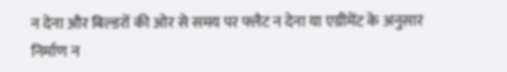न देना और बिल्डरों की ओर से समय पर फ्लैट न देना या एग्रीमेंट के अनुसार निर्माण न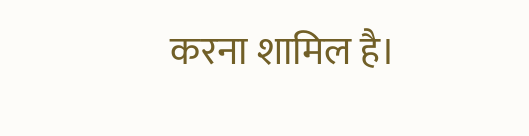करना शामिल है।